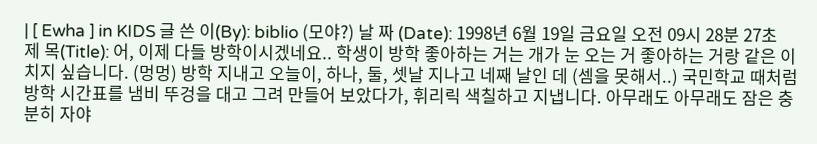| [ Ewha ] in KIDS 글 쓴 이(By): biblio (모야?) 날 짜 (Date): 1998년 6월 19일 금요일 오전 09시 28분 27초 제 목(Title): 어, 이제 다들 방학이시겠네요.. 학생이 방학 좋아하는 거는 개가 눈 오는 거 좋아하는 거랑 같은 이치지 싶습니다. (멍멍) 방학 지내고 오늘이, 하나, 둘, 셋날 지나고 네째 날인 데 (셈을 못해서..) 국민학교 때처럼 방학 시간표를 냄비 뚜겅을 대고 그려 만들어 보았다가, 휘리릭 색칠하고 지냅니다. 아무래도 아무래도 잠은 충분히 자야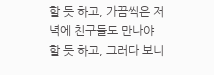할 듯 하고, 가끔씩은 저녁에 친구들도 만나야 할 듯 하고, 그러다 보니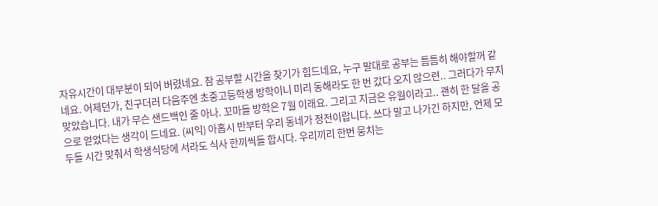자유시간이 대부분이 되어 버렸네요. 참 공부할 시간을 찾기가 힘드네요, 누구 말대로 공부는 틈틈히 해야할꺼 같네요. 어제던가, 친구더러 다음주엔 초중고등학생 방학이니 미리 동해라도 한 번 갔다 오지 않으련.. 그러다가 무지 맞았습니다. 내가 무슨 샌드백인 줄 아나. 꼬마들 방학은 7월 이래요. 그리고 지금은 유월이라고.. 괜히 한 달을 공으로 얻었다는 생각이 드네요. (씨익) 아홉시 반부터 우리 동네가 정전이랍니다. 쓰다 말고 나가긴 하지만, 언제 모두들 시간 맞춰서 학생식당에 서라도 식사 한끼씩들 합시다. 우리끼리 한번 뭉치는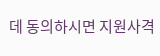데 동의하시면 지원사격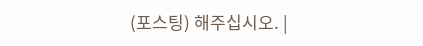(포스팅) 해주십시오. |